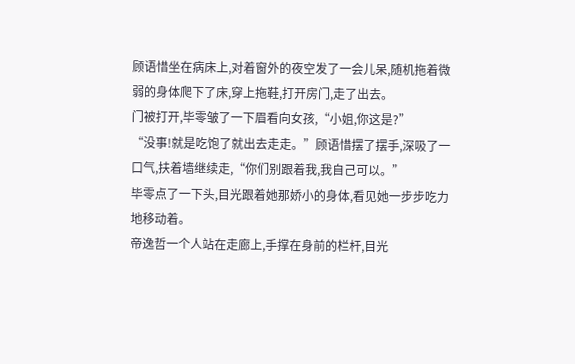顾语惜坐在病床上,对着窗外的夜空发了一会儿呆,随机拖着微弱的身体爬下了床,穿上拖鞋,打开房门,走了出去。
门被打开,毕零皱了一下眉看向女孩,“小姐,你这是?”
“没事!就是吃饱了就出去走走。”顾语惜摆了摆手,深吸了一口气,扶着墙继续走,“你们别跟着我,我自己可以。”
毕零点了一下头,目光跟着她那娇小的身体,看见她一步步吃力地移动着。
帝逸哲一个人站在走廊上,手撑在身前的栏杆,目光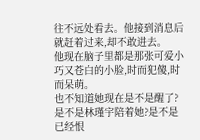往不远处看去。他接到消息后就赶着过来,却不敢进去。
他现在脑子里都是那张可爱小巧又苍白的小脸,时而犯傻,时而呆萌。
也不知道她现在是不是醒了?是不是林瑾宇陪着她?是不是已经恨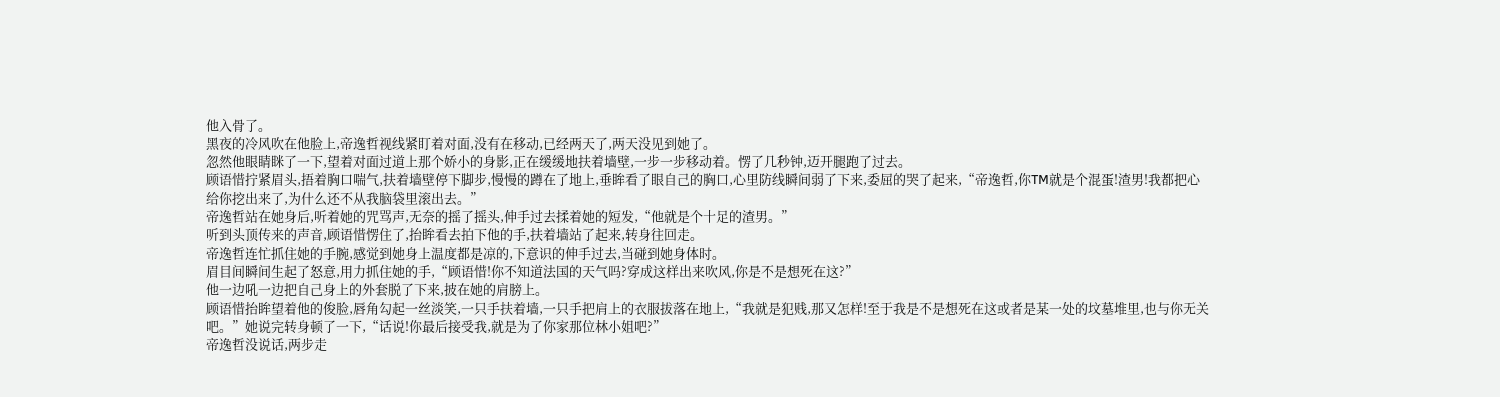他入骨了。
黑夜的冷风吹在他脸上,帝逸哲视线紧盯着对面,没有在移动,已经两天了,两天没见到她了。
忽然他眼睛眯了一下,望着对面过道上那个娇小的身影,正在缓缓地扶着墙壁,一步一步移动着。愣了几秒钟,迈开腿跑了过去。
顾语惜拧紧眉头,捂着胸口喘气,扶着墙壁停下脚步,慢慢的蹲在了地上,垂眸看了眼自己的胸口,心里防线瞬间弱了下来,委屈的哭了起来,“帝逸哲,你TM就是个混蛋!渣男!我都把心给你挖出来了,为什么还不从我脑袋里滚出去。”
帝逸哲站在她身后,听着她的咒骂声,无奈的摇了摇头,伸手过去揉着她的短发,“他就是个十足的渣男。”
听到头顶传来的声音,顾语惜愣住了,抬眸看去拍下他的手,扶着墙站了起来,转身往回走。
帝逸哲连忙抓住她的手腕,感觉到她身上温度都是凉的,下意识的伸手过去,当碰到她身体时。
眉目间瞬间生起了怒意,用力抓住她的手,“顾语惜!你不知道法国的天气吗?穿成这样出来吹风,你是不是想死在这?”
他一边吼一边把自己身上的外套脱了下来,披在她的肩膀上。
顾语惜抬眸望着他的俊脸,唇角勾起一丝淡笑,一只手扶着墙,一只手把肩上的衣服拔落在地上,“我就是犯贱,那又怎样!至于我是不是想死在这或者是某一处的坟墓堆里,也与你无关吧。”她说完转身顿了一下,“话说!你最后接受我,就是为了你家那位林小姐吧?”
帝逸哲没说话,两步走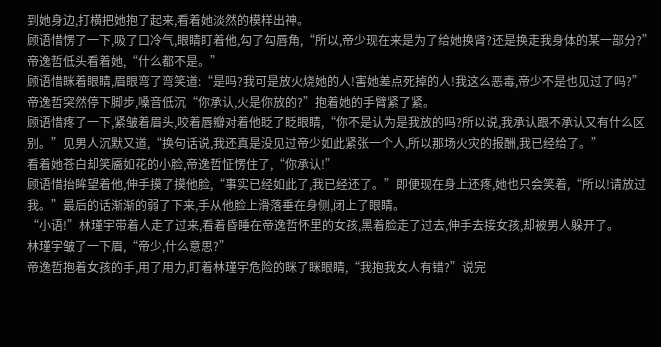到她身边,打横把她抱了起来,看着她淡然的模样出神。
顾语惜愣了一下,吸了口冷气,眼睛盯着他,勾了勾唇角,“所以,帝少现在来是为了给她换肾?还是换走我身体的某一部分?”
帝逸哲低头看着她,“什么都不是。”
顾语惜眯着眼睛,眉眼弯了弯笑道:“是吗?我可是放火烧她的人!害她差点死掉的人!我这么恶毒,帝少不是也见过了吗?”
帝逸哲突然停下脚步,嗓音低沉“你承认,火是你放的?”抱着她的手臂紧了紧。
顾语惜疼了一下,紧皱着眉头,咬着唇瓣对着他眨了眨眼睛,“你不是认为是我放的吗?所以说,我承认跟不承认又有什么区别。”见男人沉默又道,“换句话说,我还真是没见过帝少如此紧张一个人,所以那场火灾的报酬,我已经给了。”
看着她苍白却笑靥如花的小脸,帝逸哲怔愣住了,“你承认!”
顾语惜抬眸望着他,伸手摸了摸他脸,“事实已经如此了,我已经还了。”即便现在身上还疼,她也只会笑着,“所以!请放过我。”最后的话渐渐的弱了下来,手从他脸上滑落垂在身侧,闭上了眼睛。
“小语!”林瑾宇带着人走了过来,看着昏睡在帝逸哲怀里的女孩,黑着脸走了过去,伸手去接女孩,却被男人躲开了。
林瑾宇皱了一下眉,“帝少,什么意思?”
帝逸哲抱着女孩的手,用了用力,盯着林瑾宇危险的眯了眯眼睛,“我抱我女人有错?”说完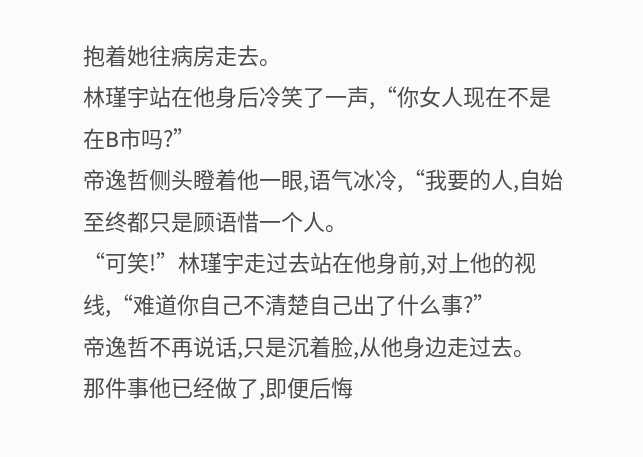抱着她往病房走去。
林瑾宇站在他身后冷笑了一声,“你女人现在不是在B市吗?”
帝逸哲侧头瞪着他一眼,语气冰冷,“我要的人,自始至终都只是顾语惜一个人。
“可笑!”林瑾宇走过去站在他身前,对上他的视线,“难道你自己不清楚自己出了什么事?”
帝逸哲不再说话,只是沉着脸,从他身边走过去。
那件事他已经做了,即便后悔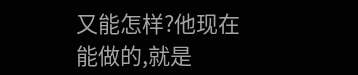又能怎样?他现在能做的,就是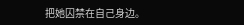把她囚禁在自己身边。